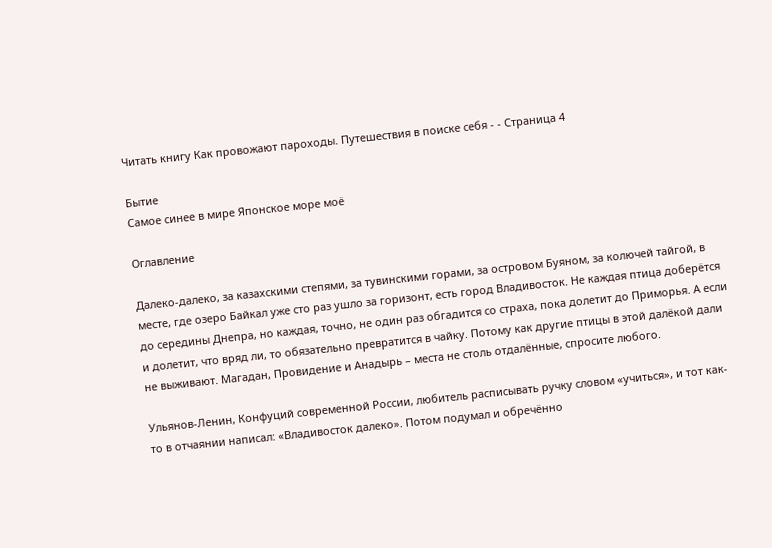Читать книгу Как провожают пароходы. Путешествия в поиске себя - - Страница 4

Бытие
Самое синее в мире Японское море моё

Оглавление

Далеко-далеко, за казахскими степями, за тувинскими горами, за островом Буяном, за колючей тайгой, в месте, где озеро Байкал уже сто раз ушло за горизонт, есть город Владивосток. Не каждая птица доберётся до середины Днепра, но каждая, точно, не один раз обгадится со страха, пока долетит до Приморья. А если и долетит, что вряд ли, то обязательно превратится в чайку. Потому как другие птицы в этой далёкой дали не выживают. Магадан, Провидение и Анадырь – места не столь отдалённые, спросите любого.

Ульянов-Ленин, Конфуций современной России, любитель расписывать ручку словом «учиться», и тот как-то в отчаянии написал: «Владивосток далеко». Потом подумал и обречённо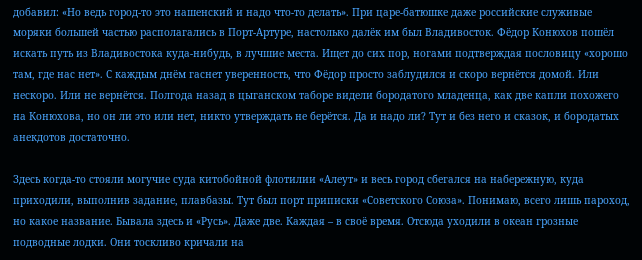добавил: «Но ведь город-то это нашенский и надо что-то делать». При царе-батюшке даже российские служивые моряки большей частью располагались в Порт-Артуре, настолько далёк им был Владивосток. Фёдор Конюхов пошёл искать путь из Владивостока куда-нибудь, в лучшие места. Ищет до сих пор, ногами подтверждая пословицу «хорошо там, где нас нет». С каждым днём гаснет уверенность, что Фёдор просто заблудился и скоро вернётся домой. Или нескоро. Или не вернётся. Полгода назад в цыганском таборе видели бородатого младенца, как две капли похожего на Конюхова, но он ли это или нет, никто утверждать не берётся. Да и надо ли? Тут и без него и сказок, и бородатых анекдотов достаточно.

Здесь когда-то стояли могучие суда китобойной флотилии «Алеут» и весь город сбегался на набережную, куда приходили, выполнив задание, плавбазы. Тут был порт приписки «Советского Союза». Понимаю, всего лишь пароход, но какое название. Бывала здесь и «Русь». Даже две. Каждая – в своё время. Отсюда уходили в океан грозные подводные лодки. Они тоскливо кричали на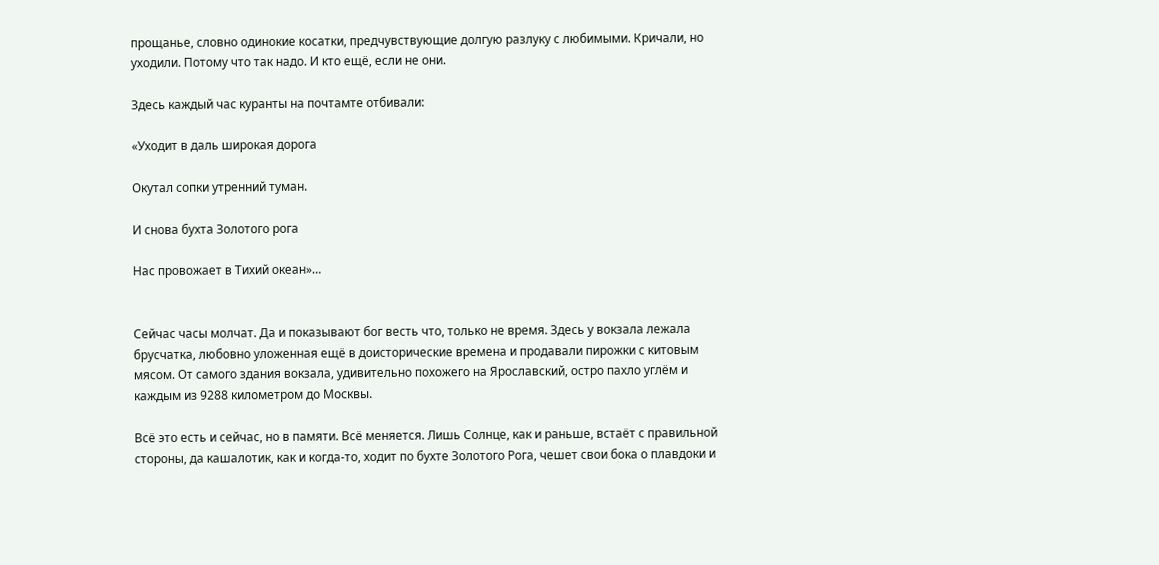прощанье, словно одинокие косатки, предчувствующие долгую разлуку с любимыми. Кричали, но уходили. Потому что так надо. И кто ещё, если не они.

Здесь каждый час куранты на почтамте отбивали:

«Уходит в даль широкая дорога

Окутал сопки утренний туман.

И снова бухта Золотого рога

Нас провожает в Тихий океан»…


Сейчас часы молчат. Да и показывают бог весть что, только не время. Здесь у вокзала лежала брусчатка, любовно уложенная ещё в доисторические времена и продавали пирожки с китовым мясом. От самого здания вокзала, удивительно похожего на Ярославский, остро пахло углём и каждым из 9288 километром до Москвы.

Всё это есть и сейчас, но в памяти. Всё меняется. Лишь Солнце, как и раньше, встаёт с правильной стороны, да кашалотик, как и когда-то, ходит по бухте Золотого Рога, чешет свои бока о плавдоки и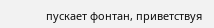пускает фонтан, приветствуя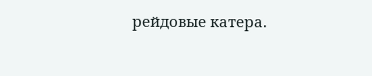рейдовые катера.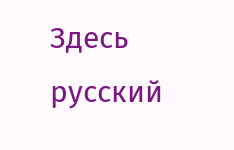Здесь русский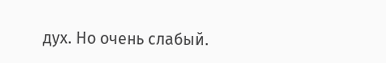дух. Но очень слабый.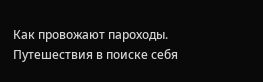Как провожают пароходы. Путешествия в поиске себя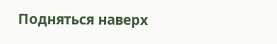Подняться наверх